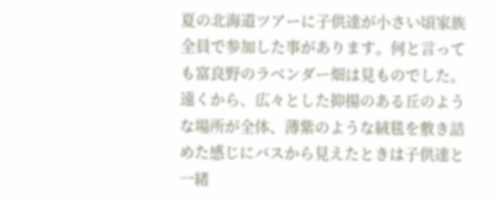夏の北海道ツアーに子供達が小さい頃家族全員で参加した事があります。何と言っても富良野のラベンダー畑は見ものでした。遠くから、広々とした抑揚のある丘のような場所が全体、薄紫のような絨毯を敷き詰めた感じにバスから見えたときは子供達と一緒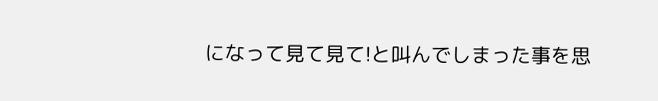になって見て見て!と叫んでしまった事を思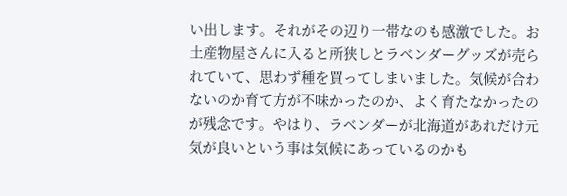い出します。それがその辺り一帯なのも感激でした。お土産物屋さんに入ると所狭しとラベンダーグッズが売られていて、思わず種を買ってしまいました。気候が合わないのか育て方が不味かったのか、よく育たなかったのが残念です。やはり、ラベンダーが北海道があれだけ元気が良いという事は気候にあっているのかも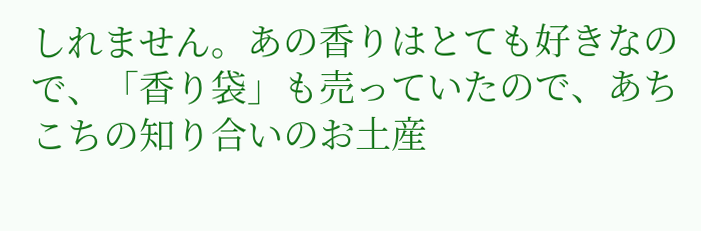しれません。あの香りはとても好きなので、「香り袋」も売っていたので、あちこちの知り合いのお土産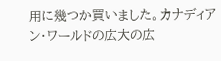用に幾つか買いました。カナディアン・ワールドの広大の広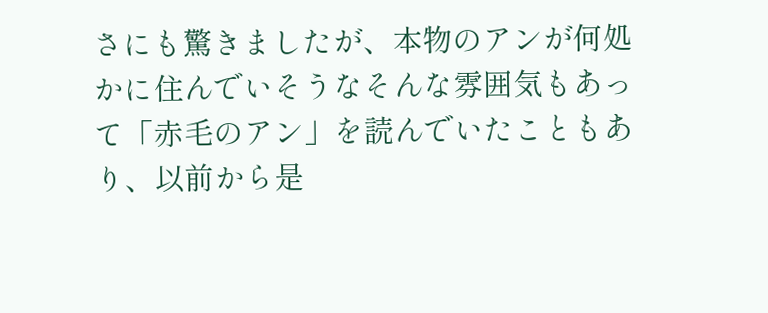さにも驚きましたが、本物のアンが何処かに住んでいそうなそんな雰囲気もあって「赤毛のアン」を読んでいたこともあり、以前から是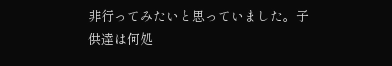非行ってみたいと思っていました。子供達は何処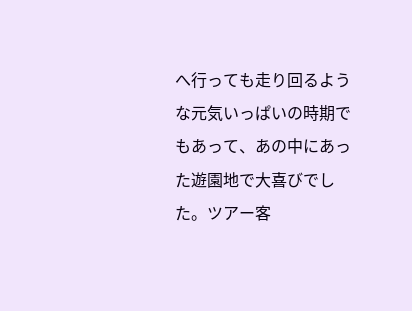へ行っても走り回るような元気いっぱいの時期でもあって、あの中にあった遊園地で大喜びでした。ツアー客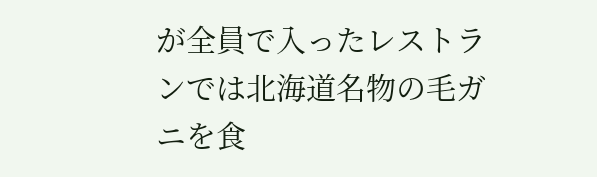が全員で入ったレストランでは北海道名物の毛ガニを食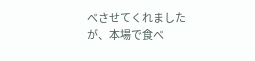べさせてくれましたが、本場で食べ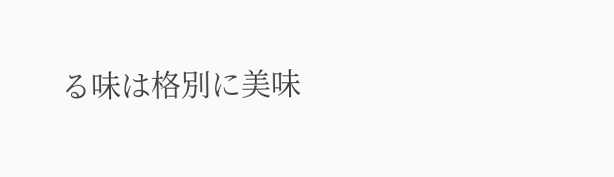る味は格別に美味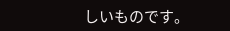しいものです。